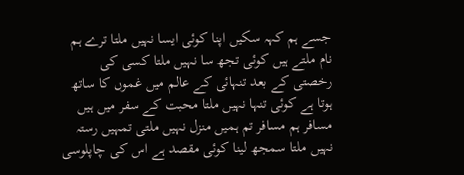جسے ہم کہہ سکیں اپنا کوئی ایسا نہیں ملتا ترے ہم نام ملتے ہیں کوئی تجھ سا نہیں ملتا کسی کی رخصتی کے بعد تنہائی کے عالم میں غموں کا ساتھ ہوتا ہے کوئی تنہا نہیں ملتا محبت کے سفر میں ہیں مسافر ہم مسافر تم ہمیں منزل نہیں ملتی تمہیں رستہ نہیں ملتا سمجھ لینا کوئی مقصد ہے اس کی چاپلوسی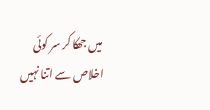میں جھکا کر سر کوئی اخلاص سے اتنا نہیں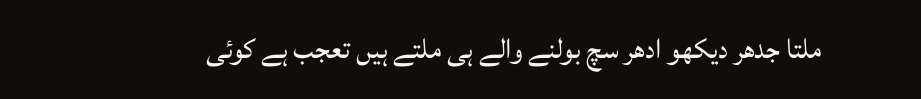ملتا جدھر دیکھو ادھر سچ بولنے والے ہی ملتے ہیں تعجب ہے کوئی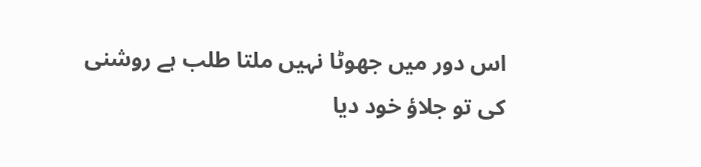اس دور میں جھوٹا نہیں ملتا طلب ہے روشنی کی تو جلاؤ خود دیا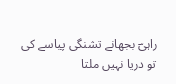راہیؔ بجھانے تشنگی پیاسے کی تو دریا نہیں ملتا